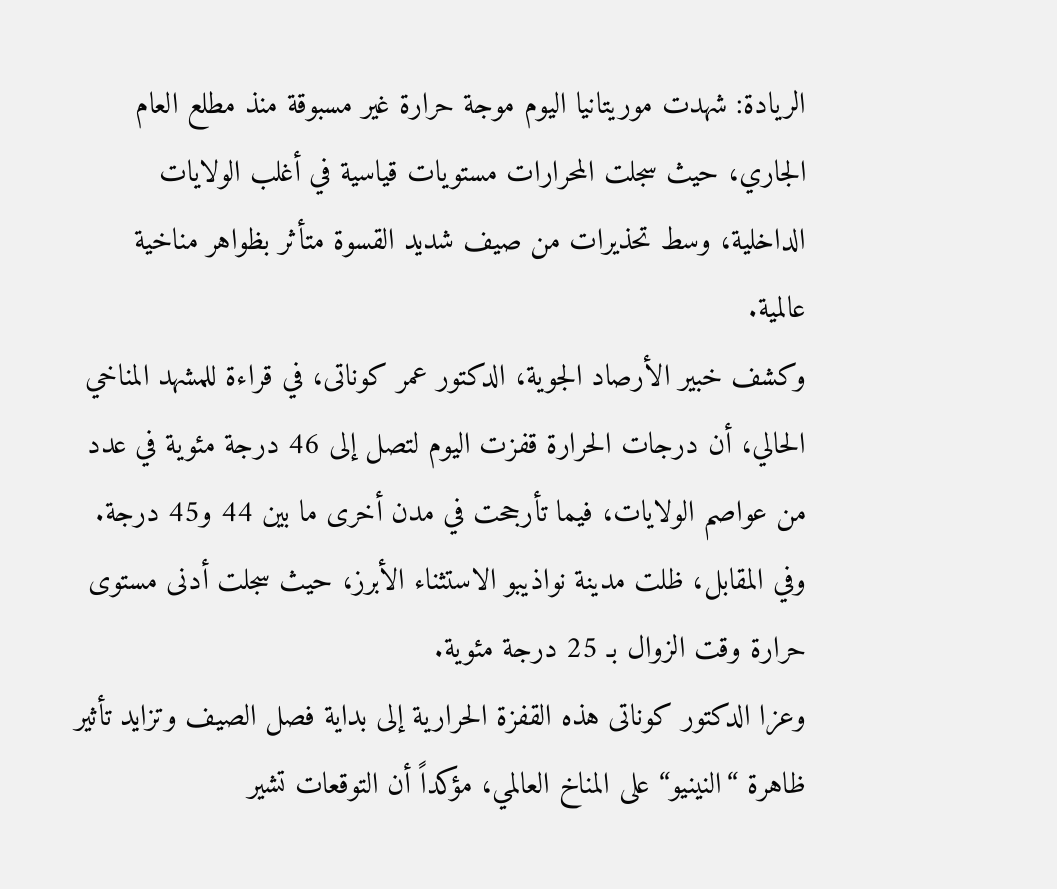الريادة: شهدت موريتانيا اليوم موجة حرارة غير مسبوقة منذ مطلع العام الجاري، حيث سجلت المحرارات مستويات قياسية في أغلب الولايات الداخلية، وسط تحذيرات من صيف شديد القسوة متأثر بظواهر مناخية عالمية.
وكشف خبير الأرصاد الجوية، الدكتور عمر كوناتى، في قراءة للمشهد المناخي الحالي، أن درجات الحرارة قفزت اليوم لتصل إلى 46 درجة مئوية في عدد من عواصم الولايات، فيما تأرجحت في مدن أخرى ما بين 44 و45 درجة.
وفي المقابل، ظلت مدينة نواذيبو الاستثناء الأبرز، حيث سجلت أدنى مستوى حرارة وقت الزوال بـ 25 درجة مئوية.
وعزا الدكتور كوناتى هذه القفزة الحرارية إلى بداية فصل الصيف وتزايد تأثير ظاهرة “النينيو“ على المناخ العالمي، مؤكداً أن التوقعات تشير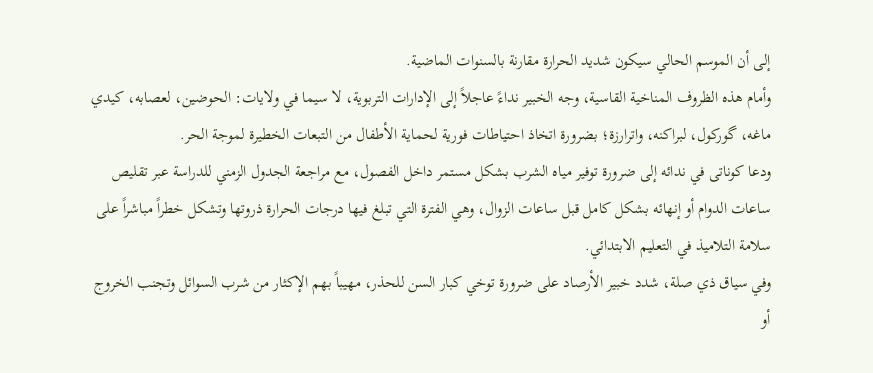إلى أن الموسم الحالي سيكون شديد الحرارة مقارنة بالسنوات الماضية.
وأمام هذه الظروف المناخية القاسية، وجه الخبير نداءً عاجلاً إلى الإدارات التربوية، لا سيما في ولايات: الحوضين، لعصابه، كيدي ماغه، گوركول، لبراكنه، واترارزة؛ بضرورة اتخاذ احتياطات فورية لحماية الأطفال من التبعات الخطيرة لموجة الحر.
ودعا كوناتى في ندائه إلى ضرورة توفير مياه الشرب بشكل مستمر داخل الفصول، مع مراجعة الجدول الزمني للدراسة عبر تقليص ساعات الدوام أو إنهائه بشكل كامل قبل ساعات الزوال، وهي الفترة التي تبلغ فيها درجات الحرارة ذروتها وتشكل خطراً مباشراً على سلامة التلاميذ في التعليم الابتدائي.
وفي سياق ذي صلة، شدد خبير الأرصاد على ضرورة توخي كبار السن للحذر، مهيباً بهم الإكثار من شرب السوائل وتجنب الخروج أو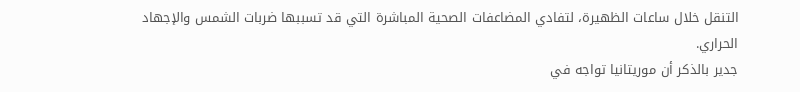التنقل خلال ساعات الظهيرة، لتفادي المضاعفات الصحية المباشرة التي قد تسببها ضربات الشمس والإجهاد الحراري.
جدير بالذكر أن موريتانيا تواجه في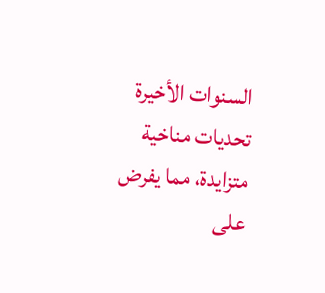السنوات الأخيرة تحديات مناخية متزايدة، مما يفرض على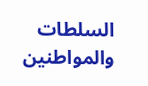السلطات والمواطنين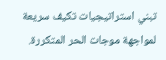تبني استراتيجيات تكيف سريعة لمواجهة موجات الحر المتكررة.